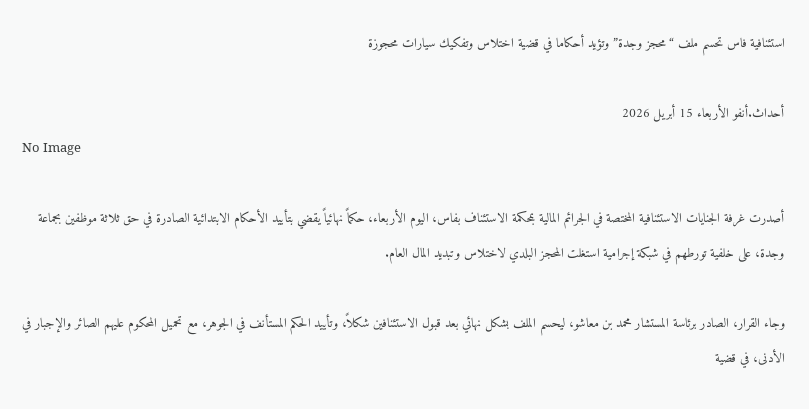استئنافية فاس تحسم ملف “محجز وجدة” وتؤيد أحكاما في قضية اختلاس وتفكيك سيارات محجوزة

أحداث.أنفو الأربعاء 15 أبريل 2026
No Image

أصدرت غرفة الجنايات الاستئنافية المختصة في الجرائم المالية بمحكمة الاستئناف بفاس، اليوم الأربعاء، حكماً نهائياً يقضي بتأييد الأحكام الابتدائية الصادرة في حق ثلاثة موظفين بجماعة وجدة، على خلفية تورطهم في شبكة إجرامية استغلت المحجز البلدي لاختلاس وتبديد المال العام.

وجاء القرار، الصادر برئاسة المستشار محمد بن معاشو، ليحسم الملف بشكل نهائي بعد قبول الاستئنافين شكلاً، وتأييد الحكم المستأنف في الجوهر، مع تحميل المحكوم عليهم الصائر والإجبار في الأدنى، في قضية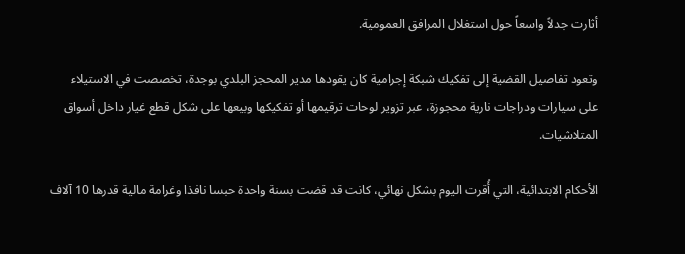أثارت جدلاً واسعاً حول استغلال المرافق العمومية.

وتعود تفاصيل القضية إلى تفكيك شبكة إجرامية كان يقودها مدير المحجز البلدي بوجدة، تخصصت في الاستيلاء على سيارات ودراجات نارية محجوزة، عبر تزوير لوحات ترقيمها أو تفكيكها وبيعها على شكل قطع غيار داخل أسواق المتلاشيات.

الأحكام الابتدائية، التي أُقرت اليوم بشكل نهائي، كانت قد قضت بسنة واحدة حبسا نافذا وغرامة مالية قدرها 10 آلاف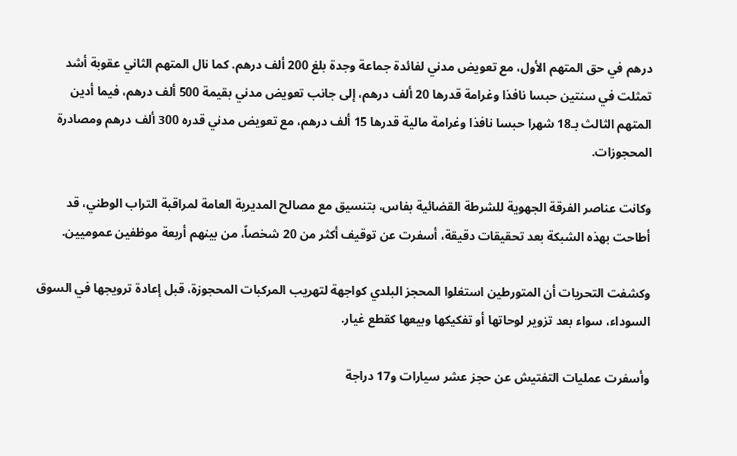درهم في حق المتهم الأول، مع تعويض مدني لفائدة جماعة وجدة بلغ 200 ألف درهم. كما نال المتهم الثاني عقوبة أشد تمثلت في سنتين حبسا نافذا وغرامة قدرها 20 ألف درهم، إلى جانب تعويض مدني بقيمة 500 ألف درهم، فيما أدين المتهم الثالث بـ18 شهرا حبسا نافذا وغرامة مالية قدرها 15 ألف درهم، مع تعويض مدني قدره 300 ألف درهم ومصادرة المحجوزات.

وكانت عناصر الفرقة الجهوية للشرطة القضائية بفاس، بتنسيق مع مصالح المديرية العامة لمراقبة التراب الوطني، قد أطاحت بهذه الشبكة بعد تحقيقات دقيقة، أسفرت عن توقيف أكثر من 20 شخصاً، من بينهم أربعة موظفين عموميين.

وكشفت التحريات أن المتورطين استغلوا المحجز البلدي كواجهة لتهريب المركبات المحجوزة، قبل إعادة ترويجها في السوق السوداء، سواء بعد تزوير لوحاتها أو تفكيكها وبيعها كقطع غيار.

وأسفرت عمليات التفتيش عن حجز عشر سيارات و17 دراجة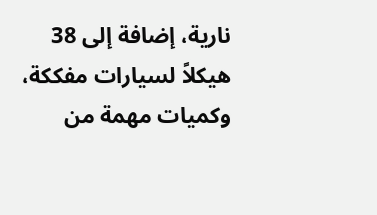نارية، إضافة إلى 38 هيكلاً لسيارات مفككة، وكميات مهمة من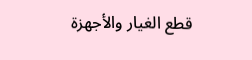قطع الغيار والأجهزة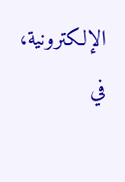الإلكترونية، في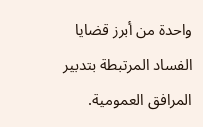واحدة من أبرز قضايا الفساد المرتبطة بتدبير المرافق العمومية.